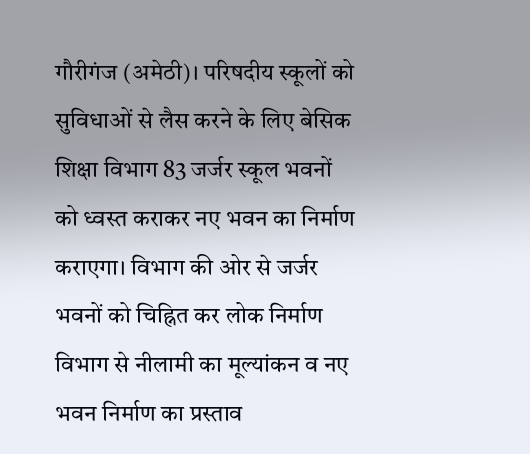गौरीगंज (अमेठी)। परिषदीय स्कूलों को सुविधाओं से लैस करने के लिए बेसिक शिक्षा विभाग 83 जर्जर स्कूल भवनों को ध्वस्त कराकर नए भवन का निर्माण कराएगा। विभाग की ओर से जर्जर भवनों को चिह्नित कर लोक निर्माण विभाग से नीलामी का मूल्यांकन व नए भवन निर्माण का प्रस्ताव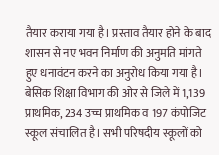तैयार कराया गया है। प्रस्ताव तैयार होने के बाद शासन से नए भवन निर्माण की अनुमति मांगते हुए धनावंटन करने का अनुरोध किया गया है।
बेसिक शिक्षा विभाग की ओर से जिले में 1,139 प्राथमिक, 234 उच्च प्राथमिक व 197 कंपोजिट स्कूल संचालित है। सभी परिषदीय स्कूलों को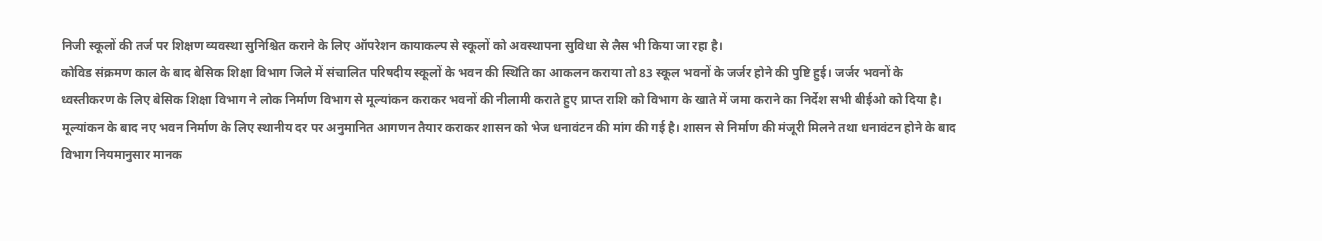निजी स्कूलों की तर्ज पर शिक्षण व्यवस्था सुनिश्चित कराने के लिए ऑपरेशन कायाकल्प से स्कूलों को अवस्थापना सुविधा से लैस भी किया जा रहा है।
कोविड संक्रमण काल के बाद बेसिक शिक्षा विभाग जिले में संचालित परिषदीय स्कूलों के भवन की स्थिति का आकलन कराया तो 83 स्कूल भवनों के जर्जर होने की पुष्टि हुई। जर्जर भवनों के ध्वस्तीकरण के लिए बेसिक शिक्षा विभाग ने लोक निर्माण विभाग से मूल्यांकन कराकर भवनों की नीलामी कराते हुए प्राप्त राशि को विभाग के खाते में जमा कराने का निर्देश सभी बीईओ को दिया है।
मूल्यांकन के बाद नए भवन निर्माण के लिए स्थानीय दर पर अनुमानित आगणन तैयार कराकर शासन को भेज धनावंटन की मांग की गई है। शासन से निर्माण की मंजूरी मिलने तथा धनावंटन होने के बाद विभाग नियमानुसार मानक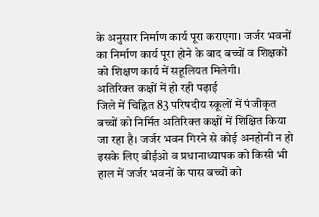के अनुसार निर्माण कार्य पूरा कराएगा। जर्जर भवनों का निर्माण कार्य पूरा होने के बाद बच्चों व शिक्षकों को शिक्षण कार्य में सहूलियत मिलेगी।
अतिरिक्त कक्षों में हो रही पढ़ाई
जिले में चिह्नित 83 परिषदीय स्कूलों में पंजीकृत बच्चों को निर्मित अतिरिक्त कक्षों में शिक्षित किया जा रहा है। जर्जर भवन गिरने से कोई अनहोनी न हो इसके लिए बीईओ व प्रधानाध्यापक को किसी भी हाल में जर्जर भवनों के पास बच्चों को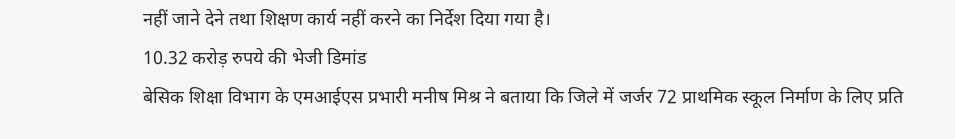नहीं जाने देने तथा शिक्षण कार्य नहीं करने का निर्देश दिया गया है।
10.32 करोड़ रुपये की भेजी डिमांड
बेसिक शिक्षा विभाग के एमआईएस प्रभारी मनीष मिश्र ने बताया कि जिले में जर्जर 72 प्राथमिक स्कूल निर्माण के लिए प्रति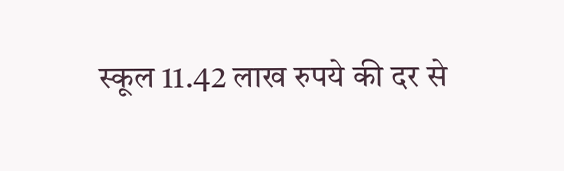स्कूल 11.42 लाख रुपये की दर से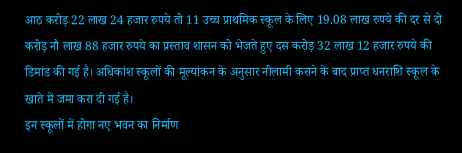आठ करोड़ 22 लाख 24 हजार रुपये तो 11 उच्च प्राथमिक स्कूल के लिए 19.08 लाख रुपये की दर से दो करोड़ नौ लाख 88 हजार रुपये का प्रस्ताव शासन को भेजते हुए दस करोड़ 32 लाख 12 हजार रुपये की डिमांड की गई है। अधिकांश स्कूलों की मूल्यांकन के अनुसार नीलामी कराने के बाद प्राप्त धनराशि स्कूल के खाते में जमा करा दी गई है।
इन स्कूलों में होगा नए भवन का निर्माण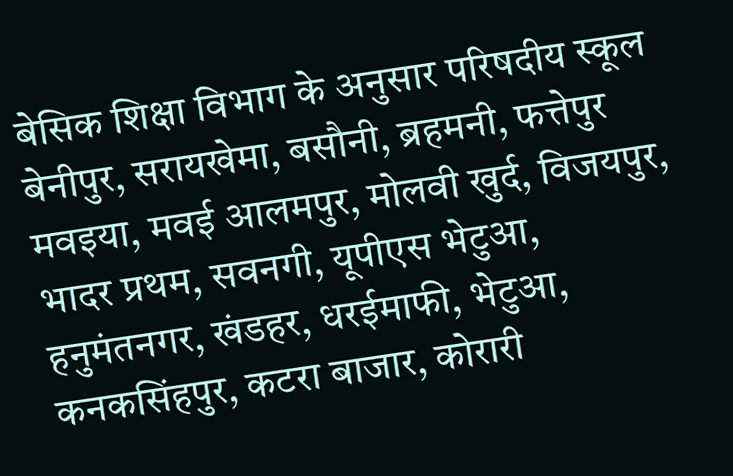बेसिक शिक्षा विभाग के अनुसार परिषदीय स्कूल बेनीपुर, सरायखेमा, बसौनी, ब्रहमनी, फत्तेपुर मवइया, मवई आलमपुर, मोलवी खुर्द, विजयपुर, भादर प्रथम, सवनगी, यूपीएस भेटुआ, हनुमंतनगर, खंडहर, धरईमाफी, भेटुआ, कनकसिंहपुर, कटरा बाजार, कोरारी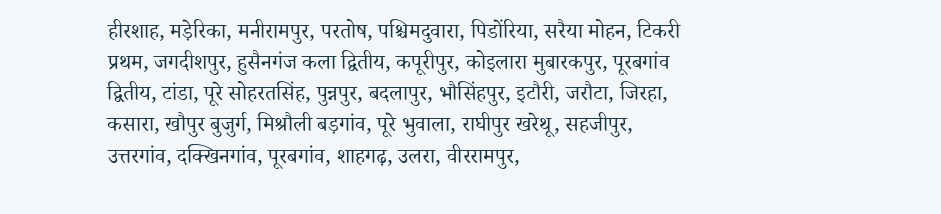हीरशाह, मड़ेरिका, मनीरामपुर, परतोष, पश्चिमदुवारा, पिडोंरिया, सरैया मोहन, टिकरी प्रथम, जगदीशपुर, हुसैनगंज कला द्वितीय, कपूरीपुर, कोइलारा मुबारकपुर, पूरबगांव द्वितीय, टांडा, पूरे सोहरतसिंह, पुन्नपुर, बदलापुर, भौसिंहपुर, इटौरी, जरौटा, जिरहा, कसारा, खौपुर बुजुर्ग, मिश्रौली बड़गांव, पूरे भुवाला, राघीपुर खरेथू, सहजीपुर, उत्तरगांव, दक्खिनगांव, पूरबगांव, शाहगढ़, उलरा, वीररामपुर,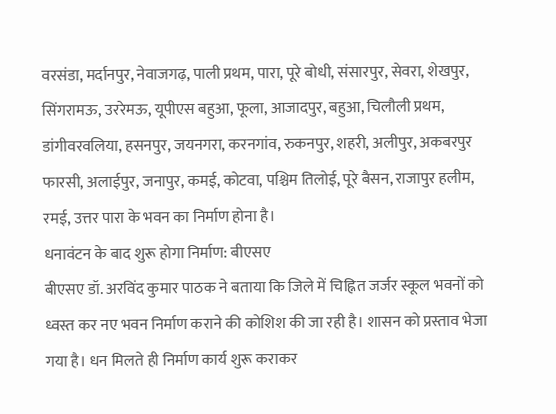वरसंडा, मर्दानपुर, नेवाजगढ़, पाली प्रथम, पारा, पूरे बोधी, संसारपुर, सेवरा, शेखपुर, सिंगरामऊ, उररेमऊ, यूपीएस बहुआ, फूला, आजादपुर, बहुआ, चिलौली प्रथम, डांगीवरवलिया, हसनपुर, जयनगरा, करनगांव, रुकनपुर, शहरी, अलीपुर, अकबरपुर फारसी, अलाईपुर, जनापुर, कमई, कोटवा, पश्चिम तिलोई, पूरे बैसन, राजापुर हलीम, रमई, उत्तर पारा के भवन का निर्माण होना है।
धनावंटन के बाद शुरू होगा निर्माण: बीएसए
बीएसए डॉ. अरविंद कुमार पाठक ने बताया कि जिले में चिह्नित जर्जर स्कूल भवनों को ध्वस्त कर नए भवन निर्माण कराने की कोशिश की जा रही है। शासन को प्रस्ताव भेजा गया है। धन मिलते ही निर्माण कार्य शुरू कराकर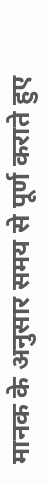मानक के अनुसार समय से पूर्ण कराते हुए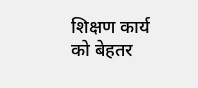शिक्षण कार्य को बेहतर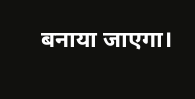बनाया जाएगा।